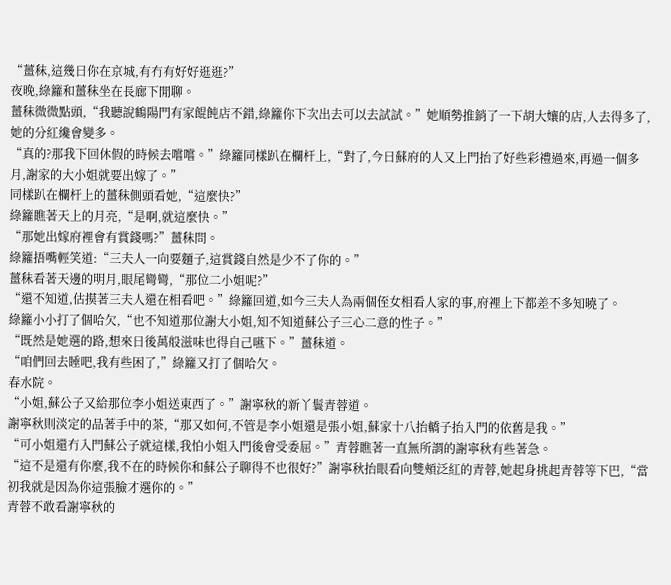“薑秣,這幾日你在京城,有冇有好好逛逛?”
夜晚,綠籮和薑秣坐在長廊下閒聊。
薑秣微微點頭,“我聽說鶴陽門有家餛飩店不錯,綠籮你下次出去可以去試試。”她順勢推銷了一下胡大孃的店,人去得多了,她的分紅纔會變多。
“真的?那我下回休假的時候去嚐嚐。”綠籮同樣趴在欄杆上,“對了,今日蘇府的人又上門抬了好些彩禮過來,再過一個多月,謝家的大小姐就要出嫁了。”
同樣趴在欄杆上的薑秣側頭看她,“這麼快?”
綠籮瞧著天上的月亮,“是啊,就這麼快。”
“那她出嫁府裡會有賞錢嗎?”薑秣問。
綠籮捂嘴輕笑道:“三夫人一向要麵子,這賞錢自然是少不了你的。”
薑秣看著天邊的明月,眼尾彎彎,“那位二小姐呢?”
“還不知道,估摸著三夫人還在相看吧。”綠籮回道,如今三夫人為兩個侄女相看人家的事,府裡上下都差不多知曉了。
綠籮小小打了個哈欠,“也不知道那位謝大小姐,知不知道蘇公子三心二意的性子。”
“既然是她選的路,想來日後萬般滋味也得自己嚥下。”薑秣道。
“咱們回去睡吧,我有些困了,”綠籮又打了個哈欠。
春水院。
“小姐,蘇公子又給那位李小姐送東西了。”謝寧秋的新丫鬟青蓉道。
謝寧秋則淡定的品著手中的茶,“那又如何,不管是李小姐還是張小姐,蘇家十八抬轎子抬入門的依舊是我。”
“可小姐還冇入門蘇公子就這樣,我怕小姐入門後會受委屈。”青蓉瞧著一直無所謂的謝寧秋有些著急。
“這不是還有你麼,我不在的時候你和蘇公子聊得不也很好?”謝寧秋抬眼看向雙頰泛紅的青蓉,她起身挑起青蓉等下巴,“當初我就是因為你這張臉才選你的。”
青蓉不敢看謝寧秋的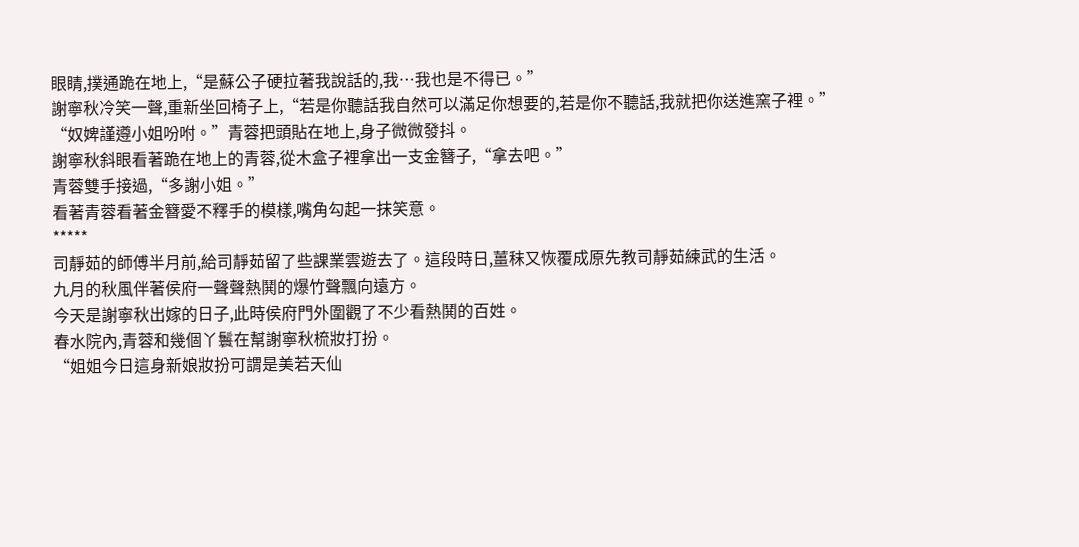眼睛,撲通跪在地上,“是蘇公子硬拉著我說話的,我…我也是不得已。”
謝寧秋冷笑一聲,重新坐回椅子上,“若是你聽話我自然可以滿足你想要的,若是你不聽話,我就把你送進窯子裡。”
“奴婢謹遵小姐吩咐。”青蓉把頭貼在地上,身子微微發抖。
謝寧秋斜眼看著跪在地上的青蓉,從木盒子裡拿出一支金簪子,“拿去吧。”
青蓉雙手接過,“多謝小姐。”
看著青蓉看著金簪愛不釋手的模樣,嘴角勾起一抹笑意。
*****
司靜茹的師傅半月前,給司靜茹留了些課業雲遊去了。這段時日,薑秣又恢覆成原先教司靜茹練武的生活。
九月的秋風伴著侯府一聲聲熱鬨的爆竹聲飄向遠方。
今天是謝寧秋出嫁的日子,此時侯府門外圍觀了不少看熱鬨的百姓。
春水院內,青蓉和幾個丫鬟在幫謝寧秋梳妝打扮。
“姐姐今日這身新娘妝扮可謂是美若天仙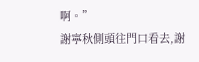啊。”
謝寧秋側頭往門口看去,謝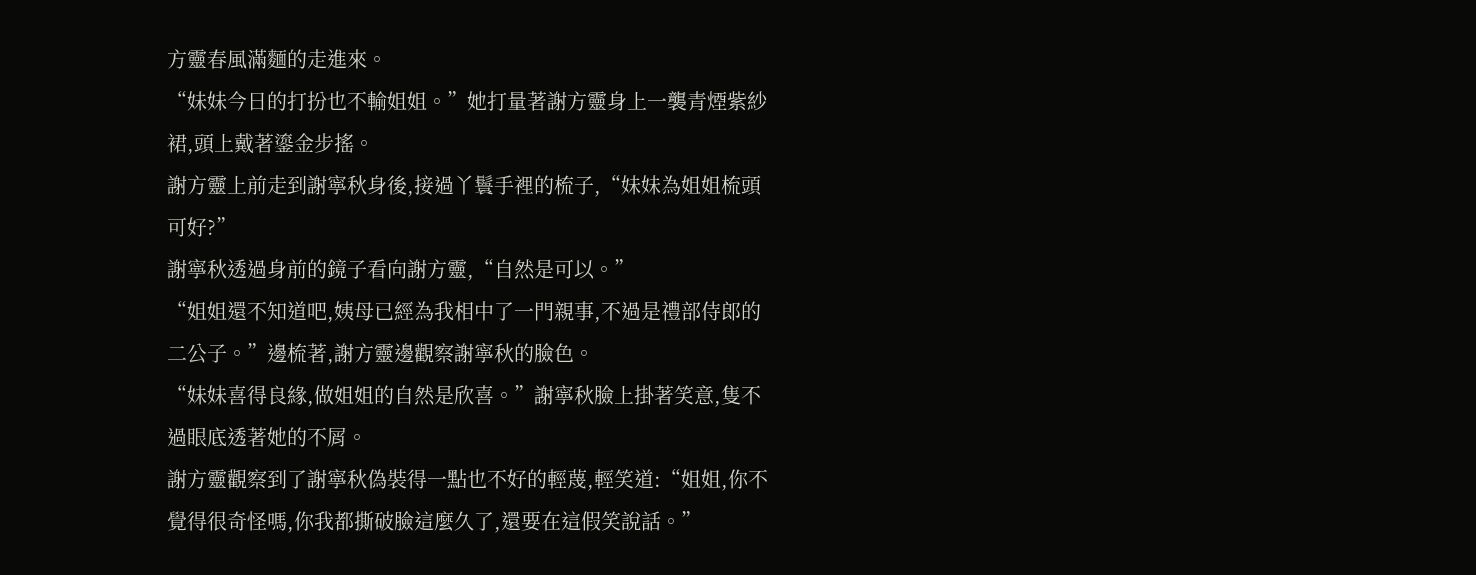方靈春風滿麵的走進來。
“妹妹今日的打扮也不輸姐姐。”她打量著謝方靈身上一襲青煙紫紗裙,頭上戴著鎏金步搖。
謝方靈上前走到謝寧秋身後,接過丫鬟手裡的梳子,“妹妹為姐姐梳頭可好?”
謝寧秋透過身前的鏡子看向謝方靈,“自然是可以。”
“姐姐還不知道吧,姨母已經為我相中了一門親事,不過是禮部侍郎的二公子。”邊梳著,謝方靈邊觀察謝寧秋的臉色。
“妹妹喜得良緣,做姐姐的自然是欣喜。”謝寧秋臉上掛著笑意,隻不過眼底透著她的不屑。
謝方靈觀察到了謝寧秋偽裝得一點也不好的輕蔑,輕笑道:“姐姐,你不覺得很奇怪嗎,你我都撕破臉這麼久了,還要在這假笑說話。”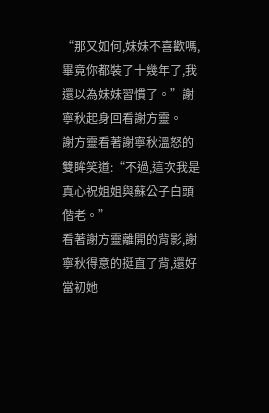“那又如何,妹妹不喜歡嗎,畢竟你都裝了十幾年了,我還以為妹妹習慣了。”謝寧秋起身回看謝方靈。
謝方靈看著謝寧秋溫怒的雙眸笑道:“不過,這次我是真心祝姐姐與蘇公子白頭偕老。”
看著謝方靈離開的背影,謝寧秋得意的挺直了背,還好當初她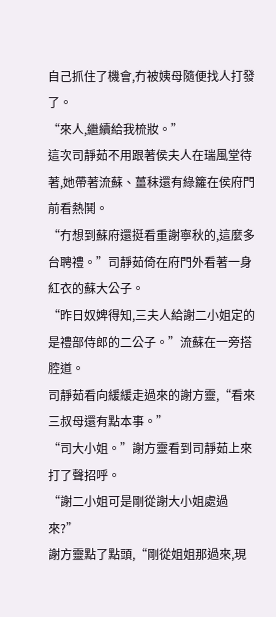自己抓住了機會,冇被姨母隨便找人打發了。
“來人,繼續給我梳妝。”
這次司靜茹不用跟著侯夫人在瑞風堂待著,她帶著流蘇、薑秣還有綠籮在侯府門前看熱鬨。
“冇想到蘇府還挺看重謝寧秋的,這麼多台聘禮。”司靜茹倚在府門外看著一身紅衣的蘇大公子。
“昨日奴婢得知,三夫人給謝二小姐定的是禮部侍郎的二公子。”流蘇在一旁搭腔道。
司靜茹看向緩緩走過來的謝方靈,“看來三叔母還有點本事。”
“司大小姐。”謝方靈看到司靜茹上來打了聲招呼。
“謝二小姐可是剛從謝大小姐處過來?”
謝方靈點了點頭,“剛從姐姐那過來,現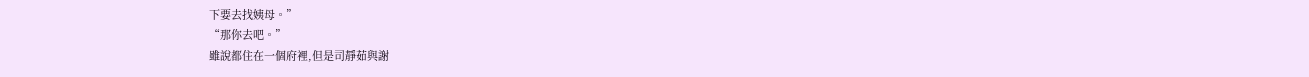下要去找姨母。”
“那你去吧。”
雖說都住在一個府裡,但是司靜茹與謝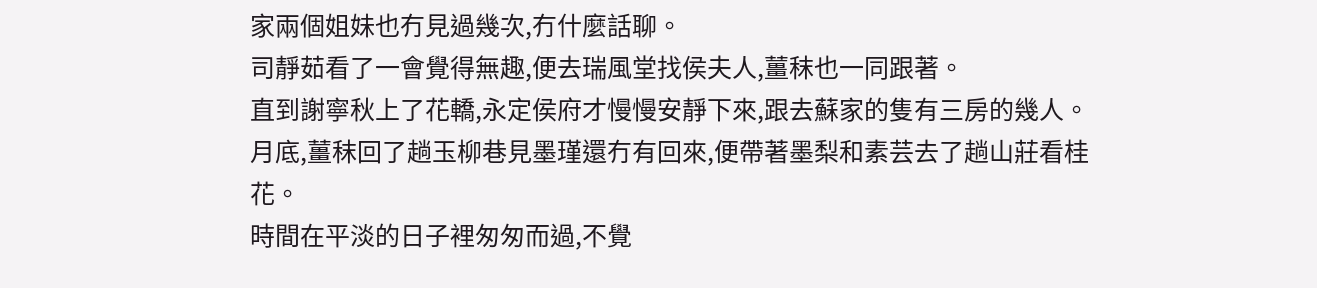家兩個姐妹也冇見過幾次,冇什麼話聊。
司靜茹看了一會覺得無趣,便去瑞風堂找侯夫人,薑秣也一同跟著。
直到謝寧秋上了花轎,永定侯府才慢慢安靜下來,跟去蘇家的隻有三房的幾人。
月底,薑秣回了趟玉柳巷見墨瑾還冇有回來,便帶著墨梨和素芸去了趟山莊看桂花。
時間在平淡的日子裡匆匆而過,不覺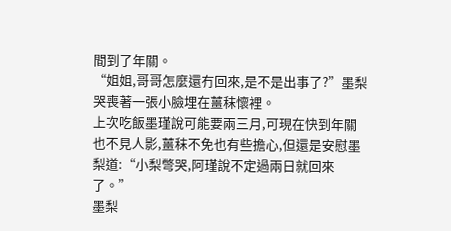間到了年關。
“姐姐,哥哥怎麼還冇回來,是不是出事了?”墨梨哭喪著一張小臉埋在薑秣懷裡。
上次吃飯墨瑾說可能要兩三月,可現在快到年關也不見人影,薑秣不免也有些擔心,但還是安慰墨梨道:“小梨彆哭,阿瑾說不定過兩日就回來了。”
墨梨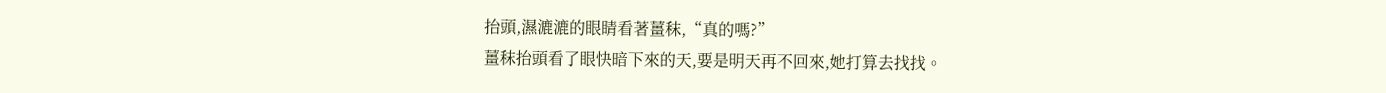抬頭,濕漉漉的眼睛看著薑秣,“真的嗎?”
薑秣抬頭看了眼快暗下來的天,要是明天再不回來,她打算去找找。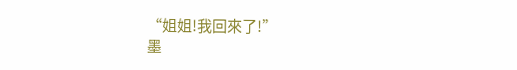“姐姐!我回來了!”
墨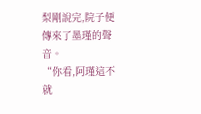梨剛說完,院子便傳來了墨瑾的聲音。
“你看,阿瑾這不就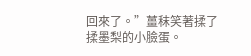回來了。”薑秣笑著揉了揉墨梨的小臉蛋。